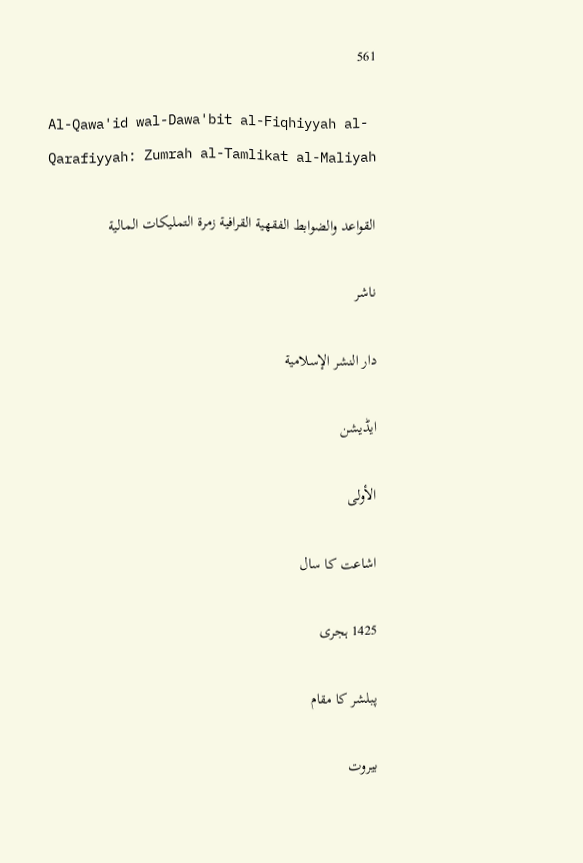561

Al-Qawa'id wal-Dawa'bit al-Fiqhiyyah al-Qarafiyyah: Zumrah al-Tamlikat al-Maliyah

القواعد والضوابط الفقهية القرافية زمرة التمليكات المالية

ناشر

دار النشر الإسلامية

ایڈیشن

الأولى

اشاعت کا سال

1425 ہجری

پبلشر کا مقام

بيروت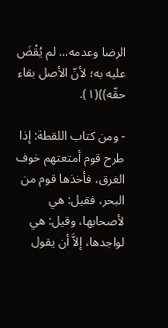الرضا وعدمه... لم يُقْضَ عليه به؛ لأنّ الأصل بقاء حقّه))(١).

- ومن كتاب اللقطة: إذا طرح قوم أمتعتهم خوف الغرق، فأخذها قوم من البحر، فقيل: هي لأصحابها، وقيل: هي لواجدها، إلاَّ أن يقول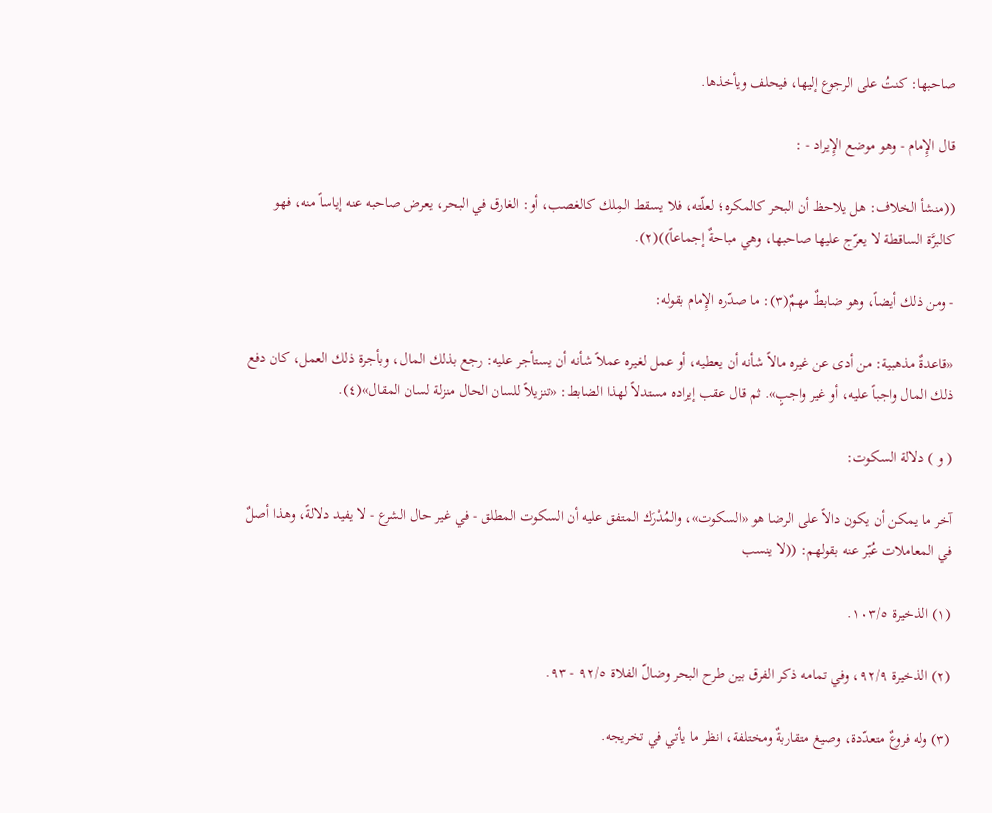صاحبها: كنتُ على الرجوع إليها، فيحلف ويأخذها.

قال الإِمام - وهو موضع الإِيراد - :

((منشأ الخلاف: هل يلاحظ أن البحر كالمكره؛ لعلّته، فلا يسقط المِلك کالغصب، أو: الغارق في البحر، يعرض صاحبه عنه إياساً منه، فهو كالبرَّة الساقطة لا يعرّج عليها صاحبها، وهي مباحةٌ إجماعاً))(٢).

- ومن ذلك أيضاً، وهو ضابطٌ مهمٌ(٣): ما صدّره الإِمام بقوله:

«قاعدةٌ مذهبية: من أدى عن غيره مالاً شأنه أن يعطيه، أو عمل لغيره عملاً شأنه أن يستأجر عليه: رجع بذلك المال، وبأجرة ذلك العمل، كان دفع ذلك المال واجباً عليه، أو غير واجبٍ». ثم قال عقب إيراده مستدلاً لهذا الضابط: «تنزيلاً للسان الحال منزلة لسان المقال»(٤).

( و ) دلالة السكوت:

آخر ما يمكن أن يكون دالاً على الرضا هو «السكوت»، والمُدْرَك المتفق عليه أن السكوت المطلق - في غير حال الشرع - لا يفيد دلالةً، وهذا أصلٌ في المعاملات عُبّر عنه بقولهم: ((لا ينسب

(١) الذخيرة ١٠٣/٥.

(٢) الذخيرة ٩٢/٩، وفي تمامه ذكر الفرق بين طرح البحر وضالّ الفلاة ٩٢/٥ - ٩٣.

(٣) وله فروعٌ متعدّدة، وصيغ متقاربةٌ ومختلفة، انظر ما يأتي في تخريجه.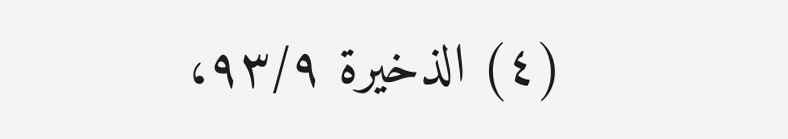(٤) الذخيرة ٩٣/٩،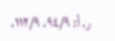ر. أ: ٩٤/٩، ١١٢/٩،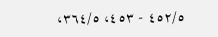٤٥٢/٥ - ٤٥٣، ٣٦٤/٥،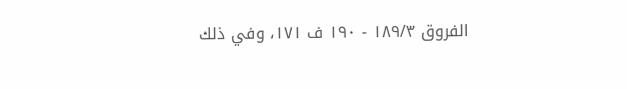الفروق ١٨٩/٣ - ١٩٠ ف ١٧١، وفي ذلك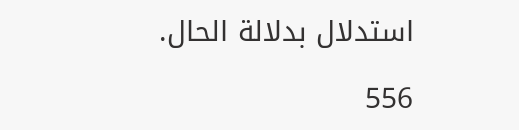استدلال بدلالة الحال.

556